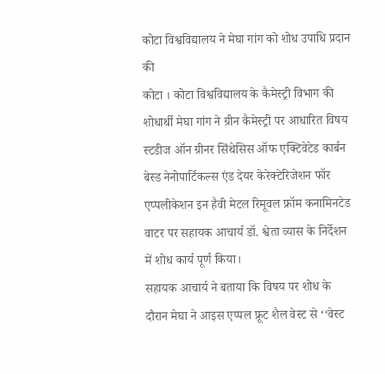कोटा विश्वविद्यालय ने मेघा गांग को शोध उपाधि प्रदान की
कोटा । कोटा विश्वविद्यालय के कैमेस्ट्री विभाग की शोधार्थी मेघा गांग ने ग्रीन कैमेस्ट्री पर आधारित विषय स्टडीज ऑन ग्रीनर सिंथेसिस ऑफ एक्टिवेटेड कार्बन बेस्ड नेनोपार्टिकल्स एंड देयर केरेक्टेरिजेशन फॉर एप्पलीकेशन इन हैवी मेटल रिमूवल फ्रॉम कनामिनटेड वाटर पर सहायक आचार्य डॉ. श्वेता व्यास के निर्देशन में शोध कार्य पूर्ण किया।
सहायक आचार्य ने बताया कि विषय पर शोध के दौरान मेघा ने आइस एप्पल फ्रूट शैल वेस्ट से ‘‘वेस्ट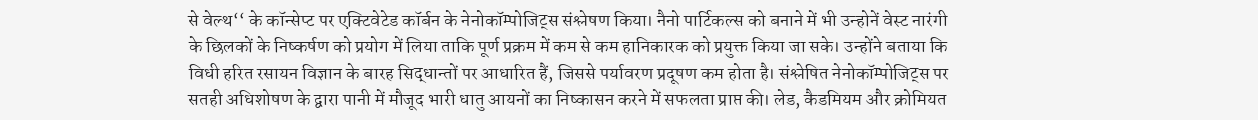से वेल्थ‘‘ के कॉन्सेप्ट पर एक्टिवेटेड कॉर्बन के नेनोकॉम्पोजिट्स संश्लेषण किया। नैनो पार्टिकल्स को बनाने में भी उन्होनें वेस्ट नारंगी के छिलकों के निष्कर्षण को प्रयोग में लिया ताकि पूर्ण प्रक्रम में कम से कम हानिकारक को प्रयुक्त किया जा सके। उन्होंने बताया कि विधी हरित रसायन विज्ञान के बारह सिद्धान्तों पर आधारित हैं, जिससे पर्यावरण प्रदूषण कम होता है। संश्लेषित नेनोकॉम्पोजिट्स पर सतही अधिशोषण के द्वारा पानी में मौजूद भारी धातु आयनों का निष्कासन करने में सफलता प्राप्त की। लेड, कैडमियम और क्रोमियत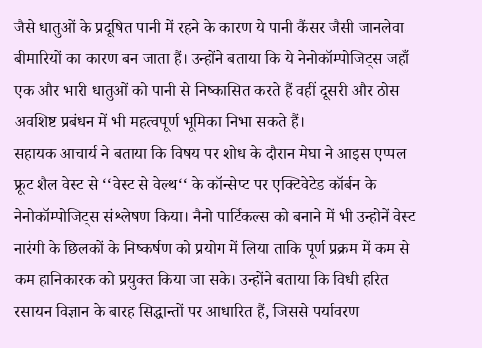जैसे धातुओं के प्रदूषित पानी में रहने के कारण ये पानी कैंसर जैसी जानलेवा बीमारियों का कारण बन जाता हैं। उन्होंने बताया कि ये नेनोकॉम्पोजिट्स जहाँ एक और भारी धातुओं को पानी से निष्कासित करते हैं वहीं दूसरी और ठोस अवशिष्ट प्रबंधन में भी महत्वपूर्ण भूमिका निभा सकते हैं।
सहायक आचार्य ने बताया कि विषय पर शोध के दौरान मेघा ने आइस एप्पल फ्रूट शैल वेस्ट से ‘‘वेस्ट से वेल्थ‘‘ के कॉन्सेप्ट पर एक्टिवेटेड कॉर्बन के नेनोकॉम्पोजिट्स संश्लेषण किया। नैनो पार्टिकल्स को बनाने में भी उन्होनें वेस्ट नारंगी के छिलकों के निष्कर्षण को प्रयोग में लिया ताकि पूर्ण प्रक्रम में कम से कम हानिकारक को प्रयुक्त किया जा सके। उन्होंने बताया कि विधी हरित रसायन विज्ञान के बारह सिद्धान्तों पर आधारित हैं, जिससे पर्यावरण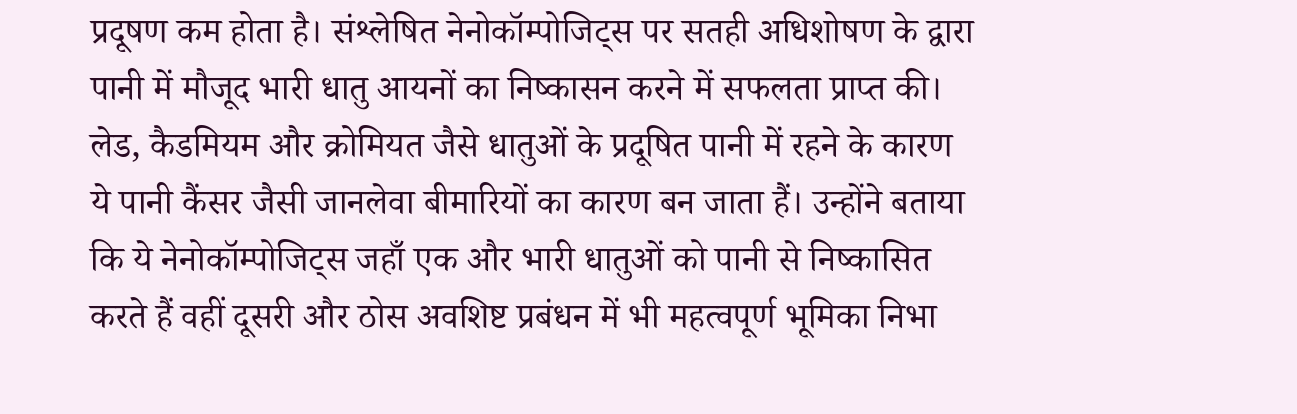प्रदूषण कम होता है। संश्लेषित नेनोकॉम्पोजिट्स पर सतही अधिशोषण के द्वारा पानी में मौजूद भारी धातु आयनों का निष्कासन करने में सफलता प्राप्त की। लेड, कैडमियम और क्रोमियत जैसे धातुओं के प्रदूषित पानी में रहने के कारण ये पानी कैंसर जैसी जानलेवा बीमारियों का कारण बन जाता हैं। उन्होंने बताया कि ये नेनोकॉम्पोजिट्स जहाँ एक और भारी धातुओं को पानी से निष्कासित करते हैं वहीं दूसरी और ठोस अवशिष्ट प्रबंधन में भी महत्वपूर्ण भूमिका निभा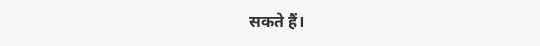सकते हैं।